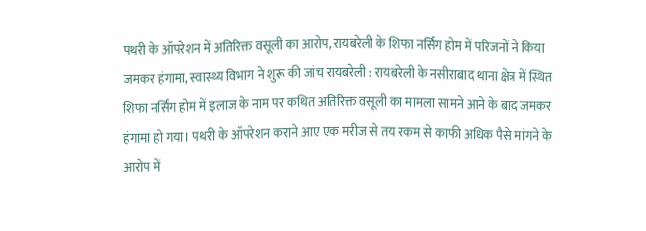पथरी के ऑपरेशन में अतिरिक्त वसूली का आरोप, रायबरेली के शिफा नर्सिंग होम में परिजनों ने किया जमकर हंगामा, स्वास्थ्य विभाग ने शुरू की जांच रायबरेली : रायबरेली के नसीराबाद थाना क्षेत्र में स्थित शिफा नर्सिंग होम में इलाज के नाम पर कथित अतिरिक्त वसूली का मामला सामने आने के बाद जमकर हंगामा हो गया। पथरी के ऑपरेशन कराने आए एक मरीज से तय रकम से काफी अधिक पैसे मांगने के आरोप में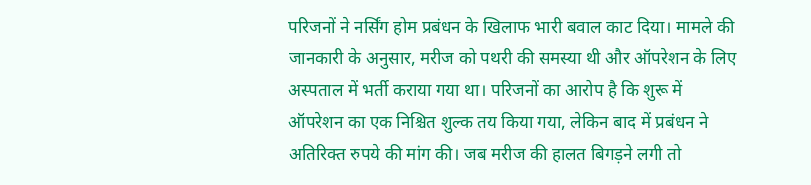परिजनों ने नर्सिंग होम प्रबंधन के खिलाफ भारी बवाल काट दिया। मामले की जानकारी के अनुसार, मरीज को पथरी की समस्या थी और ऑपरेशन के लिए अस्पताल में भर्ती कराया गया था। परिजनों का आरोप है कि शुरू में ऑपरेशन का एक निश्चित शुल्क तय किया गया, लेकिन बाद में प्रबंधन ने अतिरिक्त रुपये की मांग की। जब मरीज की हालत बिगड़ने लगी तो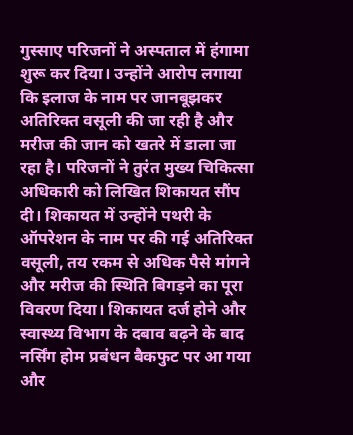गुस्साए परिजनों ने अस्पताल में हंगामा शुरू कर दिया। उन्होंने आरोप लगाया कि इलाज के नाम पर जानबूझकर अतिरिक्त वसूली की जा रही है और मरीज की जान को खतरे में डाला जा रहा है। परिजनों ने तुरंत मुख्य चिकित्सा अधिकारी को लिखित शिकायत सौंप दी। शिकायत में उन्होंने पथरी के ऑपरेशन के नाम पर की गई अतिरिक्त वसूली, तय रकम से अधिक पैसे मांगने और मरीज की स्थिति बिगड़ने का पूरा विवरण दिया। शिकायत दर्ज होने और स्वास्थ्य विभाग के दबाव बढ़ने के बाद नर्सिंग होम प्रबंधन बैकफुट पर आ गया और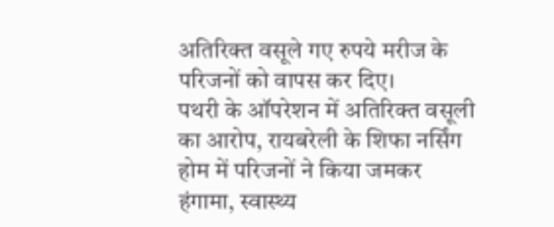अतिरिक्त वसूले गए रुपये मरीज के परिजनों को वापस कर दिए।
पथरी के ऑपरेशन में अतिरिक्त वसूली का आरोप, रायबरेली के शिफा नर्सिंग होम में परिजनों ने किया जमकर हंगामा, स्वास्थ्य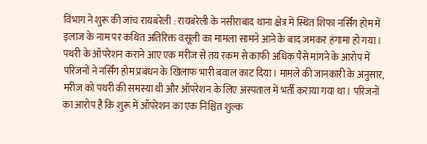विभाग ने शुरू की जांच रायबरेली : रायबरेली के नसीराबाद थाना क्षेत्र में स्थित शिफा नर्सिंग होम में इलाज के नाम पर कथित अतिरिक्त वसूली का मामला सामने आने के बाद जमकर हंगामा हो गया। पथरी के ऑपरेशन कराने आए एक मरीज से तय रकम से काफी अधिक पैसे मांगने के आरोप में परिजनों ने नर्सिंग होम प्रबंधन के खिलाफ भारी बवाल काट दिया। मामले की जानकारी के अनुसार, मरीज को पथरी की समस्या थी और ऑपरेशन के लिए अस्पताल में भर्ती कराया गया था। परिजनों का आरोप है कि शुरू में ऑपरेशन का एक निश्चित शुल्क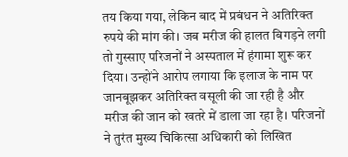तय किया गया, लेकिन बाद में प्रबंधन ने अतिरिक्त रुपये की मांग की। जब मरीज की हालत बिगड़ने लगी तो गुस्साए परिजनों ने अस्पताल में हंगामा शुरू कर दिया। उन्होंने आरोप लगाया कि इलाज के नाम पर जानबूझकर अतिरिक्त वसूली की जा रही है और मरीज की जान को खतरे में डाला जा रहा है। परिजनों ने तुरंत मुख्य चिकित्सा अधिकारी को लिखित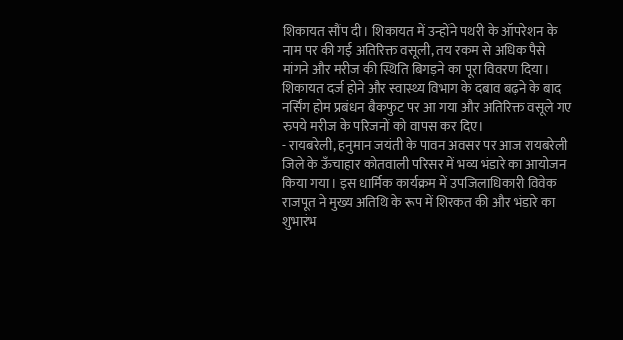शिकायत सौंप दी। शिकायत में उन्होंने पथरी के ऑपरेशन के नाम पर की गई अतिरिक्त वसूली, तय रकम से अधिक पैसे मांगने और मरीज की स्थिति बिगड़ने का पूरा विवरण दिया। शिकायत दर्ज होने और स्वास्थ्य विभाग के दबाव बढ़ने के बाद नर्सिंग होम प्रबंधन बैकफुट पर आ गया और अतिरिक्त वसूले गए रुपये मरीज के परिजनों को वापस कर दिए।
- रायबरेली, हनुमान जयंती के पावन अवसर पर आज रायबरेली जिले के ऊँचाहार कोतवाली परिसर में भव्य भंडारे का आयोजन किया गया। इस धार्मिक कार्यक्रम में उपजिलाधिकारी विवेक राजपूत ने मुख्य अतिथि के रूप में शिरकत की और भंडारे का शुभारंभ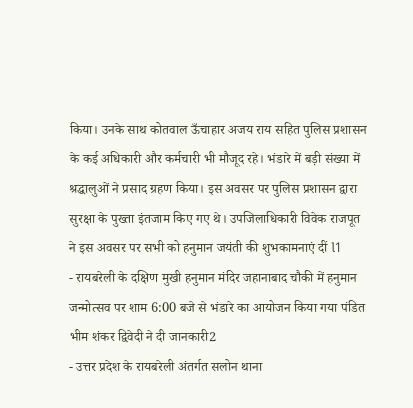किया। उनके साथ कोतवाल ऊँचाहार अजय राय सहित पुलिस प्रशासन के कई अधिकारी और कर्मचारी भी मौजूद रहे। भंडारे में बड़ी संख्या में श्रद्धालुओं ने प्रसाद ग्रहण किया। इस अवसर पर पुलिस प्रशासन द्वारा सुरक्षा के पुख्ता इंतजाम किए गए थे। उपजिलाधिकारी विवेक राजपूत ने इस अवसर पर सभी को हनुमान जयंती की शुभकामनाएं दीं l1
- रायबरेली के दक्षिण मुखी हनुमान मंदिर जहानाबाद चौकी में हनुमान जन्मोत्सव पर शाम 6:00 बजे से भंडारे का आयोजन किया गया पंडित भीम शंकर द्विवेदी ने दी जानकारी2
- उत्तर प्रदेश के रायबरेली अंतर्गत सलोन थाना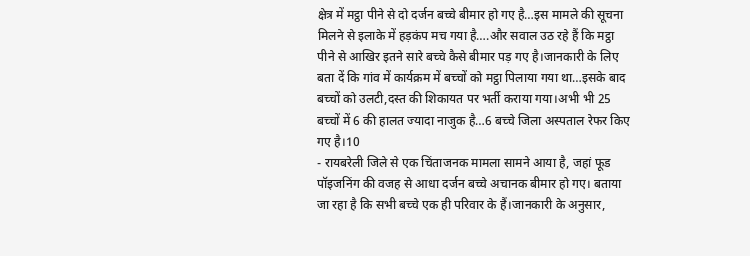क्षेत्र में मट्ठा पीने से दो दर्जन बच्चे बीमार हो गए है…इस मामले की सूचना मिलने से इलाके में हड़कंप मच गया है….और सवाल उठ रहे हैं कि मट्ठा पीने से आखिर इतने सारे बच्चे कैसे बीमार पड़ गए है।जानकारी के लिए बता दें कि गांव में कार्यक्रम में बच्चों को मट्ठा पिलाया गया था…इसके बाद बच्चों को उलटी,दस्त की शिकायत पर भर्ती कराया गया।अभी भी 25 बच्चों में 6 की हालत ज्यादा नाजुक है…6 बच्चे जिला अस्पताल रेफर किए गए है।10
- रायबरेली जिले से एक चिंताजनक मामला सामने आया है, जहां फूड पॉइजनिंग की वजह से आधा दर्जन बच्चे अचानक बीमार हो गए। बताया जा रहा है कि सभी बच्चे एक ही परिवार के हैं।जानकारी के अनुसार,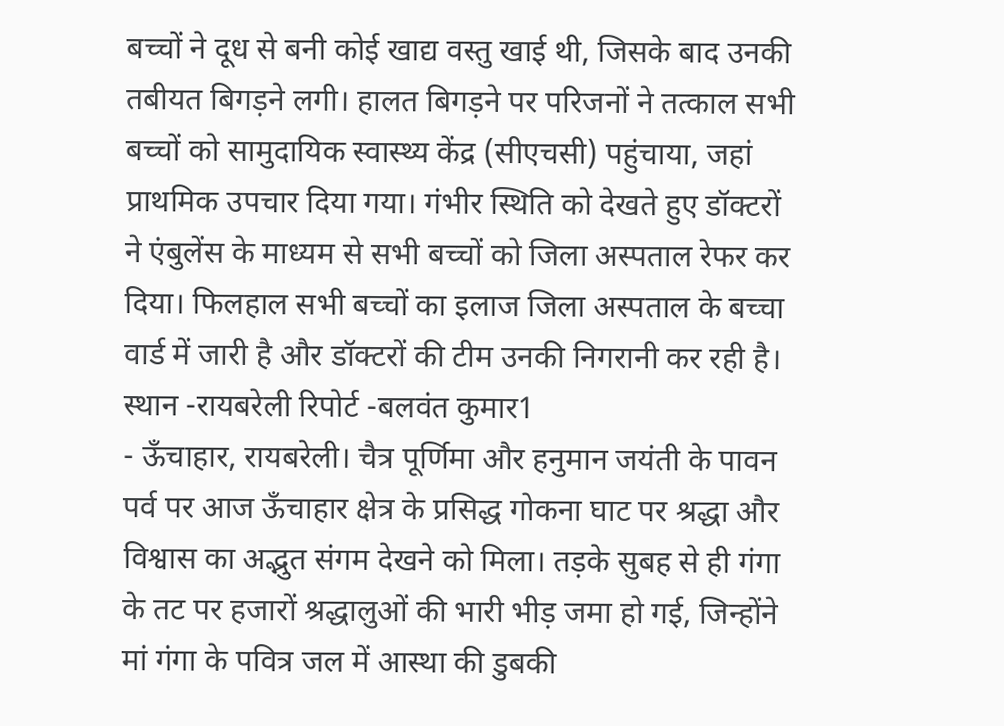बच्चों ने दूध से बनी कोई खाद्य वस्तु खाई थी, जिसके बाद उनकी तबीयत बिगड़ने लगी। हालत बिगड़ने पर परिजनों ने तत्काल सभी बच्चों को सामुदायिक स्वास्थ्य केंद्र (सीएचसी) पहुंचाया, जहां प्राथमिक उपचार दिया गया। गंभीर स्थिति को देखते हुए डॉक्टरों ने एंबुलेंस के माध्यम से सभी बच्चों को जिला अस्पताल रेफर कर दिया। फिलहाल सभी बच्चों का इलाज जिला अस्पताल के बच्चा वार्ड में जारी है और डॉक्टरों की टीम उनकी निगरानी कर रही है। स्थान -रायबरेली रिपोर्ट -बलवंत कुमार1
- ऊँचाहार, रायबरेली। चैत्र पूर्णिमा और हनुमान जयंती के पावन पर्व पर आज ऊँचाहार क्षेत्र के प्रसिद्ध गोकना घाट पर श्रद्धा और विश्वास का अद्भुत संगम देखने को मिला। तड़के सुबह से ही गंगा के तट पर हजारों श्रद्धालुओं की भारी भीड़ जमा हो गई, जिन्होंने मां गंगा के पवित्र जल में आस्था की डुबकी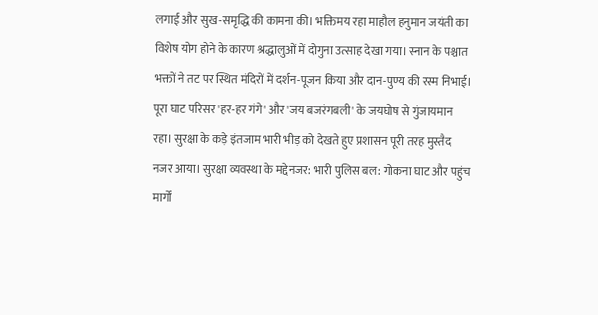लगाई और सुख-समृद्धि की कामना की। भक्तिमय रहा माहौल हनुमान जयंती का विशेष योग होने के कारण श्रद्धालुओं में दोगुना उत्साह देखा गया। स्नान के पश्चात भक्तों ने तट पर स्थित मंदिरों में दर्शन-पूजन किया और दान-पुण्य की रस्म निभाई। पूरा घाट परिसर 'हर-हर गंगे' और 'जय बजरंगबली' के जयघोष से गुंजायमान रहा। सुरक्षा के कड़े इंतजाम भारी भीड़ को देखते हुए प्रशासन पूरी तरह मुस्तैद नजर आया। सुरक्षा व्यवस्था के मद्देनजर: भारी पुलिस बल: गोकना घाट और पहुंच मार्गों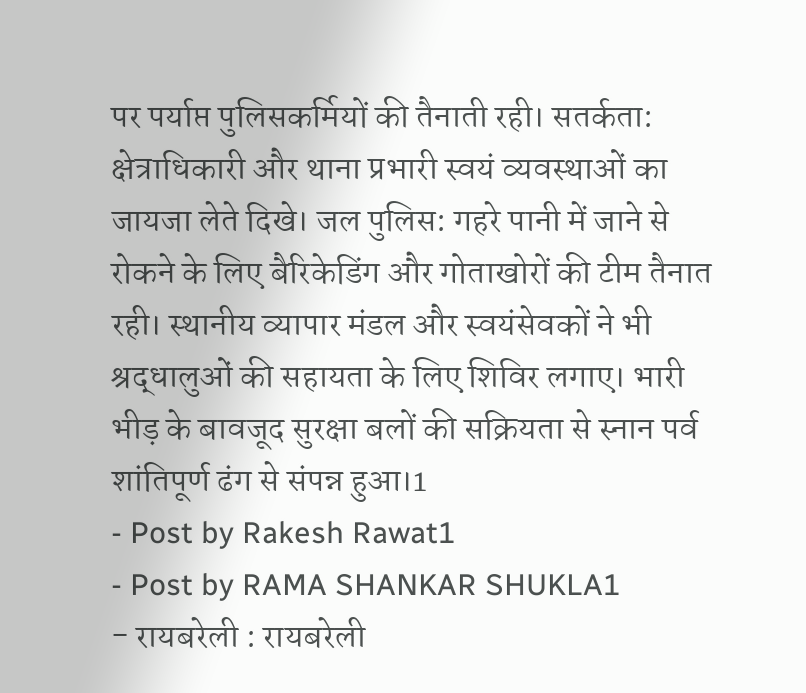पर पर्याप्त पुलिसकर्मियों की तैनाती रही। सतर्कता: क्षेत्राधिकारी और थाना प्रभारी स्वयं व्यवस्थाओं का जायजा लेते दिखे। जल पुलिस: गहरे पानी में जाने से रोकने के लिए बैरिकेडिंग और गोताखोरों की टीम तैनात रही। स्थानीय व्यापार मंडल और स्वयंसेवकों ने भी श्रद्धालुओं की सहायता के लिए शिविर लगाए। भारी भीड़ के बावजूद सुरक्षा बलों की सक्रियता से स्नान पर्व शांतिपूर्ण ढंग से संपन्न हुआ।1
- Post by Rakesh Rawat1
- Post by RAMA SHANKAR SHUKLA1
- रायबरेली : रायबरेली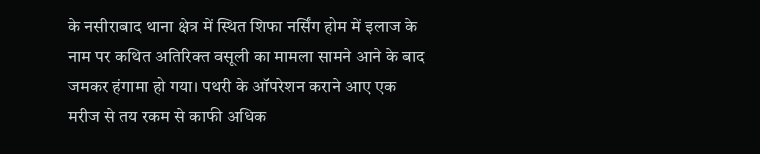के नसीराबाद थाना क्षेत्र में स्थित शिफा नर्सिंग होम में इलाज के नाम पर कथित अतिरिक्त वसूली का मामला सामने आने के बाद जमकर हंगामा हो गया। पथरी के ऑपरेशन कराने आए एक मरीज से तय रकम से काफी अधिक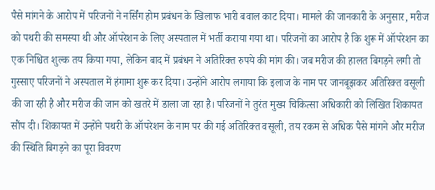पैसे मांगने के आरोप में परिजनों ने नर्सिंग होम प्रबंधन के खिलाफ भारी बवाल काट दिया। मामले की जानकारी के अनुसार, मरीज को पथरी की समस्या थी और ऑपरेशन के लिए अस्पताल में भर्ती कराया गया था। परिजनों का आरोप है कि शुरू में ऑपरेशन का एक निश्चित शुल्क तय किया गया, लेकिन बाद में प्रबंधन ने अतिरिक्त रुपये की मांग की। जब मरीज की हालत बिगड़ने लगी तो गुस्साए परिजनों ने अस्पताल में हंगामा शुरू कर दिया। उन्होंने आरोप लगाया कि इलाज के नाम पर जानबूझकर अतिरिक्त वसूली की जा रही है और मरीज की जान को खतरे में डाला जा रहा है। परिजनों ने तुरंत मुख्य चिकित्सा अधिकारी को लिखित शिकायत सौंप दी। शिकायत में उन्होंने पथरी के ऑपरेशन के नाम पर की गई अतिरिक्त वसूली, तय रकम से अधिक पैसे मांगने और मरीज की स्थिति बिगड़ने का पूरा विवरण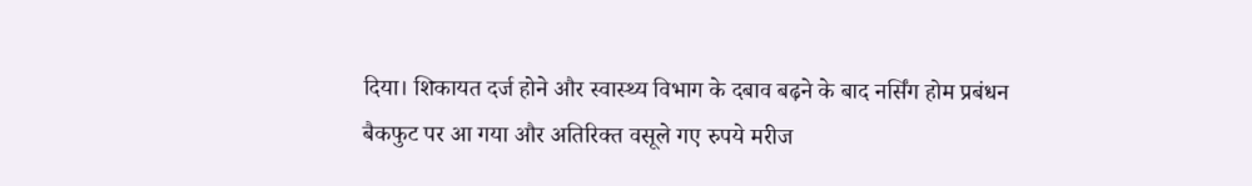दिया। शिकायत दर्ज होने और स्वास्थ्य विभाग के दबाव बढ़ने के बाद नर्सिंग होम प्रबंधन बैकफुट पर आ गया और अतिरिक्त वसूले गए रुपये मरीज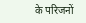के परिजनों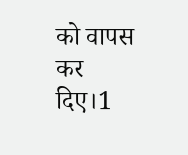को वापस कर दिए।1